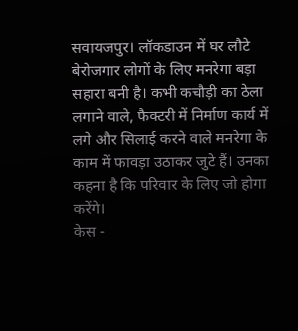सवायजपुर। लॉकडाउन में घर लौटे बेरोजगार लोगों के लिए मनरेगा बड़ा सहारा बनी है। कभी कचौड़ी का ठेला लगाने वाले, फैक्टरी में निर्माण कार्य में लगे और सिलाई करने वाले मनरेगा के काम में फावड़ा उठाकर जुटे हैं। उनका कहना है कि परिवार के लिए जो होगा करेंगे।
केस -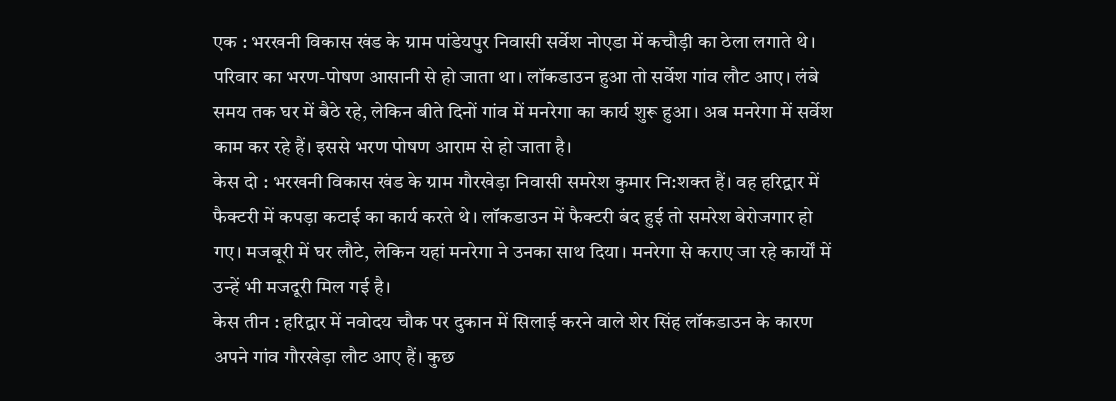एक : भरखनी विकास खंड के ग्राम पांडेयपुर निवासी सर्वेश नोएडा में कचौड़ी का ठेला लगाते थे। परिवार का भरण-पोषण आसानी से हो जाता था। लॉकडाउन हुआ तो सर्वेश गांव लौट आए। लंबे समय तक घर में बैठे रहे, लेकिन बीते दिनों गांव में मनरेगा का कार्य शुरू हुआ। अब मनरेगा में सर्वेश काम कर रहे हैं। इससे भरण पोषण आराम से हो जाता है।
केस दो : भरखनी विकास खंड के ग्राम गौरखेड़ा निवासी समरेश कुमार नि:शक्त हैं। वह हरिद्वार में फैक्टरी में कपड़ा कटाई का कार्य करते थे। लॉकडाउन में फैक्टरी बंद हुई तो समरेश बेरोजगार हो गए। मजबूरी में घर लौटे, लेकिन यहां मनरेगा ने उनका साथ दिया। मनरेगा से कराए जा रहे कार्यों में उन्हें भी मजदूरी मिल गई है।
केस तीन : हरिद्वार में नवोदय चौक पर दुकान में सिलाई करने वाले शेर सिंह लॉकडाउन के कारण अपने गांव गौरखेड़ा लौट आए हैं। कुछ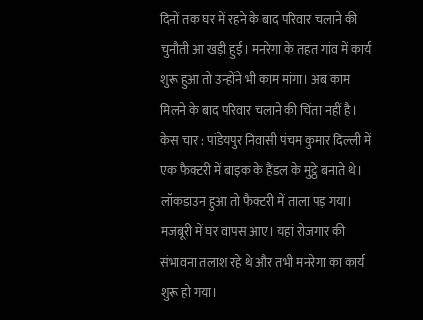दिनों तक घर में रहने के बाद परिवार चलाने की चुनौती आ खड़ी हुई। मनरेगा के तहत गांव में कार्य शुरू हुआ तो उन्होंने भी काम मांगा। अब काम मिलने के बाद परिवार चलाने की चिंता नहीं है।
केस चार : पांडेयपुर निवासी पंचम कुमार दिल्ली में एक फैक्टरी में बाइक के हैंडल के मुट्ठे बनाते थे। लॉकडाउन हुआ तो फैक्टरी में ताला पड़ गया। मजबूरी में घर वापस आए। यहां रोजगार की संभावना तलाश रहे थे और तभी मनरेगा का कार्य शुरू हो गया।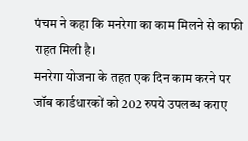पंचम ने कहा कि मनरेगा का काम मिलने से काफी राहत मिली है।
मनरेगा योजना के तहत एक दिन काम करने पर जॉब कार्डधारकों को 202 रुपये उपलब्ध कराए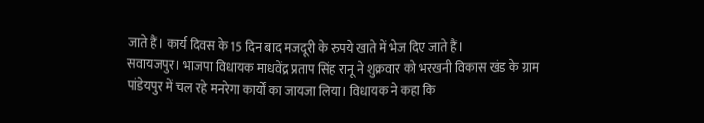जाते हैं। कार्य दिवस के 15 दिन बाद मजदूरी के रुपये खाते में भेज दिए जाते हैं।
सवायजपुर। भाजपा विधायक माधवेंद्र प्रताप सिंह रानू ने शुक्रवार को भरखनी विकास खंड के ग्राम पांडेयपुर में चल रहे मनरेगा कार्यों का जायजा लिया। विधायक ने कहा कि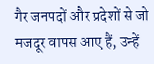गैर जनपदों और प्रदेशों से जो मजदूर वापस आए हैं, उन्हें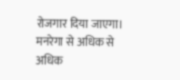रोजगार दिया जाएगा।
मनरेगा से अधिक से अधिक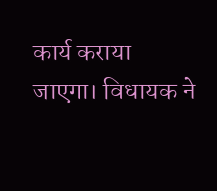कार्य कराया जाएगा। विधायक ने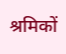श्रमिकों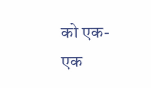को एक-एक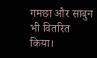गमछा और साबुन भी वितरित किया।